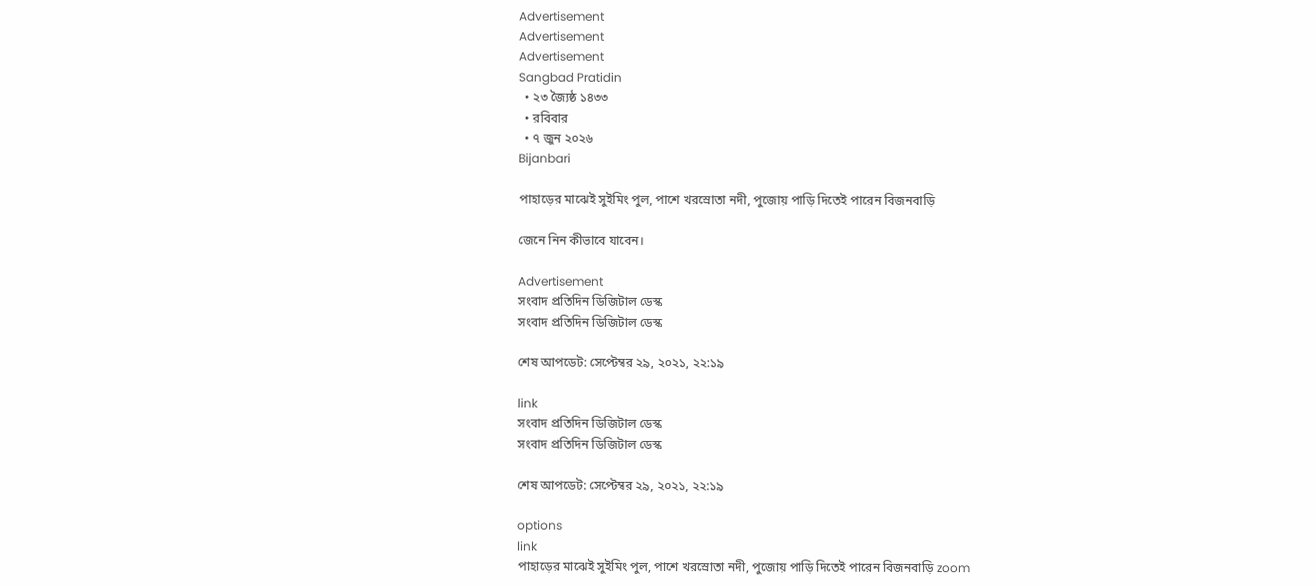Advertisement
Advertisement
Advertisement
Sangbad Pratidin
  • ২৩ জ্যৈষ্ঠ ১৪৩৩
  • রবিবার
  • ৭ জুন ২০২৬
Bijanbari

পাহাড়ের মাঝেই সুইমিং পুল, পাশে খরস্রোতা নদী, পুজোয় পাড়ি দিতেই পারেন বিজনবাড়ি

জেনে নিন কীভাবে যাবেন।

Advertisement
সংবাদ প্রতিদিন ডিজিটাল ডেস্ক
সংবাদ প্রতিদিন ডিজিটাল ডেস্ক

শেষ আপডেট: সেপ্টেম্বর ২৯, ২০২১, ২২:১৯

link
সংবাদ প্রতিদিন ডিজিটাল ডেস্ক
সংবাদ প্রতিদিন ডিজিটাল ডেস্ক

শেষ আপডেট: সেপ্টেম্বর ২৯, ২০২১, ২২:১৯

options
link
পাহাড়ের মাঝেই সুইমিং পুল, পাশে খরস্রোতা নদী, পুজোয় পাড়ি দিতেই পারেন বিজনবাড়ি zoom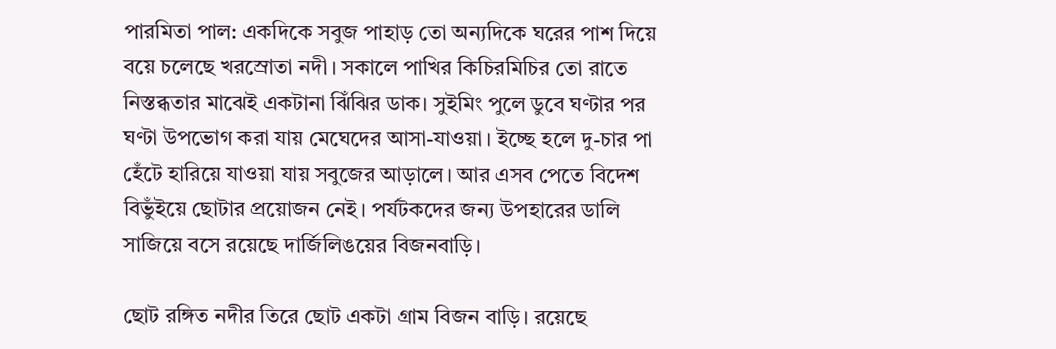পারমিতা পাল: একদিকে সবুজ পাহাড় তো অন্যদিকে ঘরের পাশ দিয়ে বয়ে চলেছে খরস্রোতা নদী। সকালে পাখির কিচিরমিচির তো রাতে নিস্তব্ধতার মাঝেই একটানা ঝিঁঝির ডাক। সুইমিং পুলে ডুবে ঘণ্টার পর ঘণ্টা উপভোগ করা যায় মেঘেদের আসা-যাওয়া। ইচ্ছে হলে দু-চার পা হেঁটে হারিয়ে যাওয়া যায় সবুজের আড়ালে। আর এসব পেতে বিদেশ বিভুঁইয়ে ছোটার প্রয়োজন নেই। পর্যটকদের জন্য উপহারের ডালি সাজিয়ে বসে রয়েছে দার্জিলিঙয়ের বিজনবাড়ি।

ছোট রঙ্গিত নদীর তিরে ছোট একটা গ্রাম বিজন বাড়ি। রয়েছে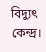বিদ্যুৎ কেন্দ্র।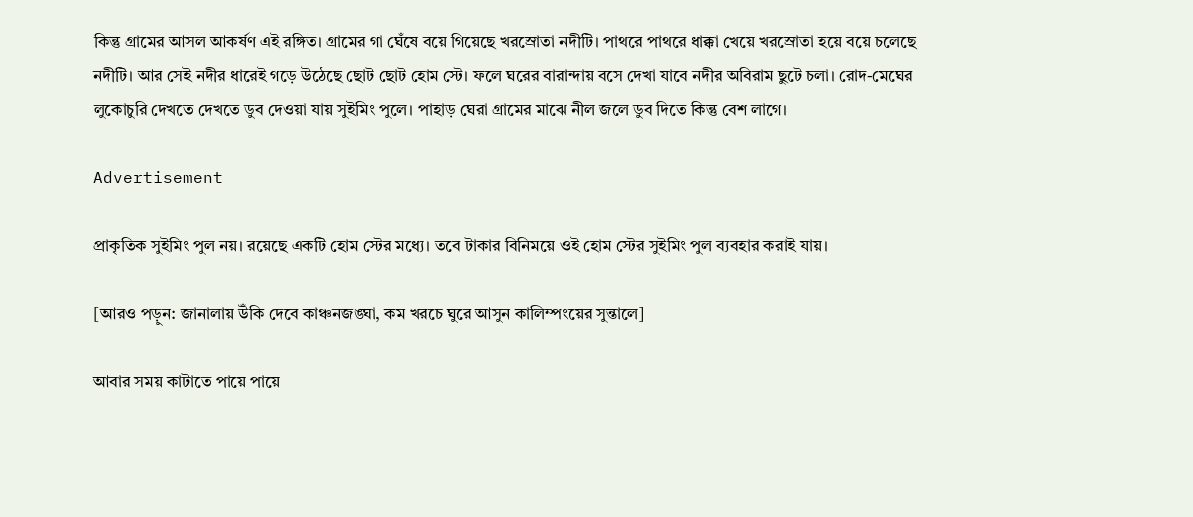কিন্তু গ্রামের আসল আকর্ষণ এই রঙ্গিত। গ্রামের গা ঘেঁষে বয়ে গিয়েছে খরস্রোতা নদীটি। পাথরে পাথরে ধাক্কা খেয়ে খরস্রোতা হয়ে বয়ে চলেছে নদীটি। আর সেই নদীর ধারেই গড়ে উঠেছে ছোট ছোট হোম স্টে। ফলে ঘরের বারান্দায় বসে দেখা যাবে নদীর অবিরাম ছুটে চলা। রোদ-মেঘের লুকোচুরি দেখতে দেখতে ডুব দেওয়া যায় সুইমিং পুলে। পাহাড় ঘেরা গ্রামের মাঝে নীল জলে ডুব দিতে কিন্তু বেশ লাগে।

Advertisement

প্রাকৃতিক সুইমিং পুল নয়। রয়েছে একটি হোম স্টের মধ্যে। তবে টাকার বিনিময়ে ওই হোম স্টের সুইমিং পুল ব্যবহার করাই যায়।

[আরও পড়ুন: জানালায় উঁকি দেবে কাঞ্চনজঙ্ঘা, কম খরচে ঘুরে আসুন কালিম্পংয়ের সুন্তালে]

আবার সময় কাটাতে পায়ে পায়ে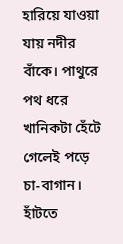হারিয়ে যাওয়া যায় নদীর বাঁকে। পাথুরে পথ ধরে খানিকটা হেঁটে গেলেই পড়ে চা-বাগান। হাঁটতে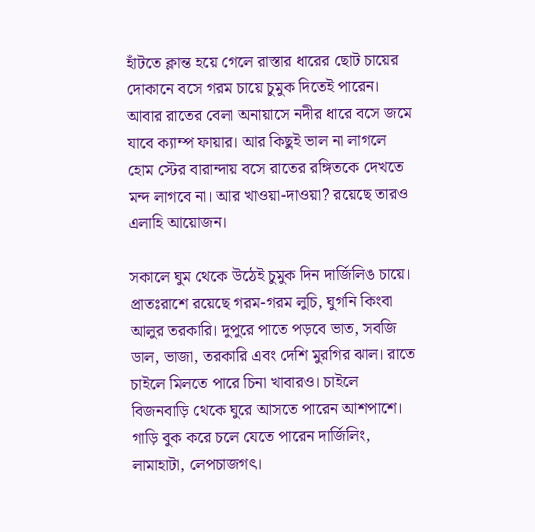হাঁটতে ক্লান্ত হয়ে গেলে রাস্তার ধারের ছোট চায়ের দোকানে বসে গরম চায়ে চুমুক দিতেই পারেন। আবার রাতের বেলা অনায়াসে নদীর ধারে বসে জমে যাবে ক্যাম্প ফায়ার। আর কিছুই ভাল না লাগলে হোম স্টের বারান্দায় বসে রাতের রঙ্গিতকে দেখতে মন্দ লাগবে না। আর খাওয়া-দাওয়া? রয়েছে তারও এলাহি আয়োজন।

সকালে ঘুম থেকে উঠেই চুমুক দিন দার্জিলিঙ চায়ে। প্রাতঃরাশে রয়েছে গরম-গরম লুচি, ঘুগনি কিংবা আলুর তরকারি। দুপুরে পাতে পড়বে ভাত, সবজি ডাল, ভাজা, তরকারি এবং দেশি মুরগির ঝাল। রাতে চাইলে মিলতে পারে চিনা খাবারও। চাইলে বিজনবাড়ি থেকে ঘুরে আসতে পারেন আশপাশে। গাড়ি বুক করে চলে যেতে পারেন দার্জিলিং, লামাহাটা, লেপচাজগৎ।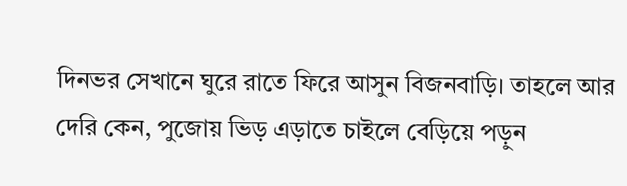দিনভর সেখানে ঘুরে রাতে ফিরে আসুন বিজনবাড়ি। তাহলে আর দেরি কেন, পুজোয় ভিড় এড়াতে চাইলে বেড়িয়ে পড়ুন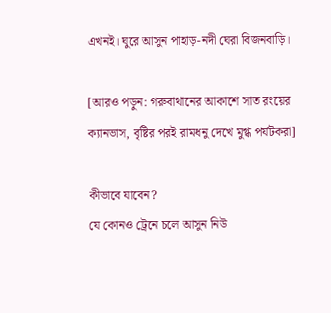এখনই। ঘুরে আসুন পাহাড়-নদী ঘেরা বিজনবাড়ি।

[আরও পড়ুন: গরুবাথানের আকাশে সাত রংয়ের ক্যানভাস, বৃষ্টির পরই রামধনু দেখে মুগ্ধ পর্যটকরা]

কীভাবে যাবেন?
যে কোনও ট্রেনে চলে আসুন নিউ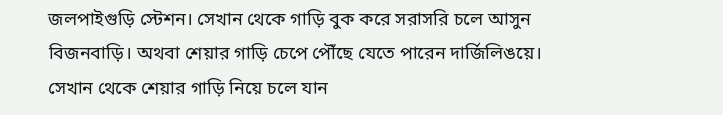জলপাইগুড়ি স্টেশন। সেখান থেকে গাড়ি বুক করে সরাসরি চলে আসুন বিজনবাড়ি। অথবা শেয়ার গাড়ি চেপে পৌঁছে যেতে পারেন দার্জিলিঙয়ে। সেখান থেকে শেয়ার গাড়ি নিয়ে চলে যান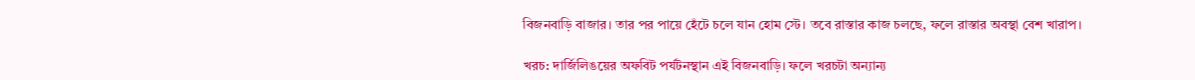বিজনবাড়ি বাজার। তার পর পায়ে হেঁটে চলে যান হোম স্টে। তবে রাস্তার কাজ চলছে, ফলে রাস্তার অবস্থা বেশ খারাপ।

খরচ: দার্জিলিঙয়ের অফবিট পর্যটনস্থান এই বিজনবাড়ি। ফলে খরচটা অন্যান্য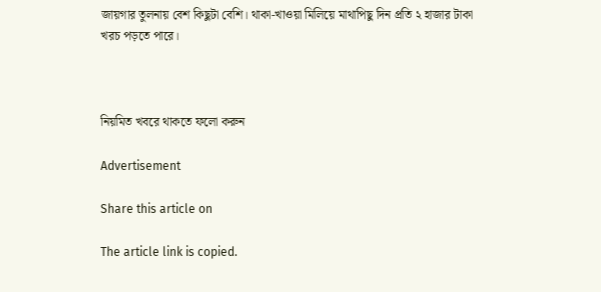জায়গার তুলনায় বেশ কিছুটা বেশি। থাকা-খাওয়া মিলিয়ে মাথাপিছু দিন প্রতি ২ হাজার টাকা খরচ পড়তে পারে।



নিয়মিত খবরে থাকতে ফলো করুন

Advertisement

Share this article on

The article link is copied.